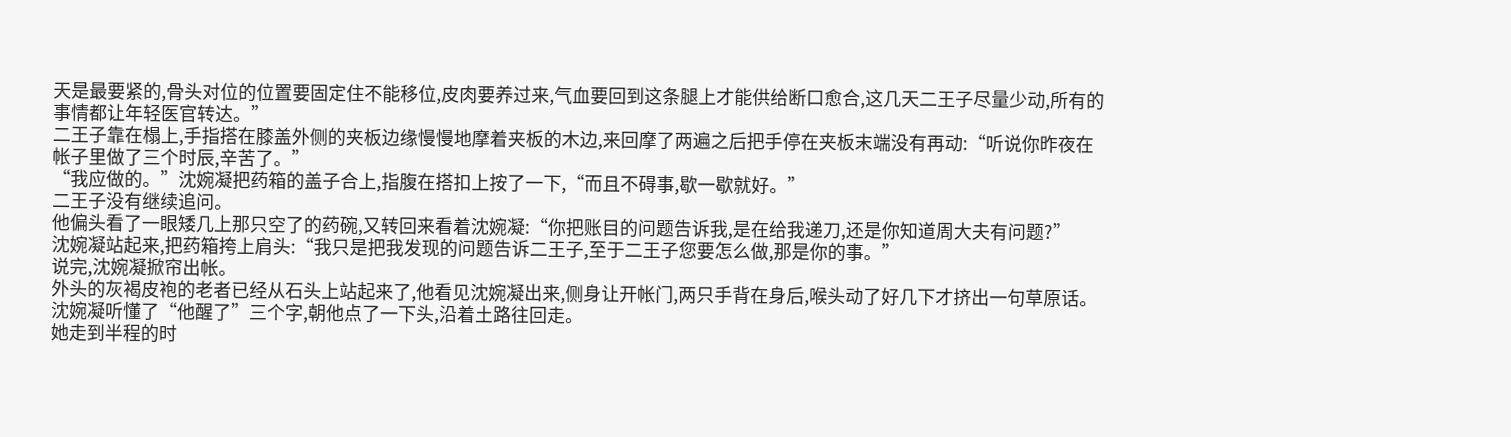天是最要紧的,骨头对位的位置要固定住不能移位,皮肉要养过来,气血要回到这条腿上才能供给断口愈合,这几天二王子尽量少动,所有的事情都让年轻医官转达。”
二王子靠在榻上,手指搭在膝盖外侧的夹板边缘慢慢地摩着夹板的木边,来回摩了两遍之后把手停在夹板末端没有再动:“听说你昨夜在帐子里做了三个时辰,辛苦了。”
“我应做的。”沈婉凝把药箱的盖子合上,指腹在搭扣上按了一下,“而且不碍事,歇一歇就好。”
二王子没有继续追问。
他偏头看了一眼矮几上那只空了的药碗,又转回来看着沈婉凝:“你把账目的问题告诉我,是在给我递刀,还是你知道周大夫有问题?”
沈婉凝站起来,把药箱挎上肩头:“我只是把我发现的问题告诉二王子,至于二王子您要怎么做,那是你的事。”
说完,沈婉凝掀帘出帐。
外头的灰褐皮袍的老者已经从石头上站起来了,他看见沈婉凝出来,侧身让开帐门,两只手背在身后,喉头动了好几下才挤出一句草原话。
沈婉凝听懂了“他醒了”三个字,朝他点了一下头,沿着土路往回走。
她走到半程的时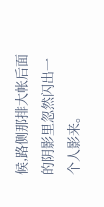候,路侧那排大帐后面的阴影里忽然闪出一个人影来。